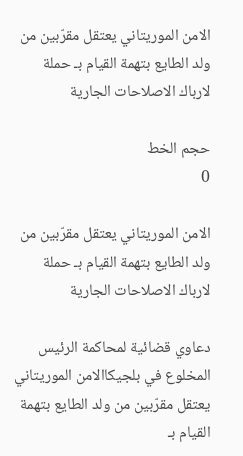الامن الموريتاني يعتقل مقرّبين من ولد الطايع بتهمة القيام بـ حملة لارباك الاصلاحات الجارية

حجم الخط
0

الامن الموريتاني يعتقل مقرّبين من ولد الطايع بتهمة القيام بـ حملة لارباك الاصلاحات الجارية

دعاوي قضائية لمحاكمة الرئيس المخلوع في بلجيكاالامن الموريتاني يعتقل مقرّبين من ولد الطايع بتهمة القيام بـ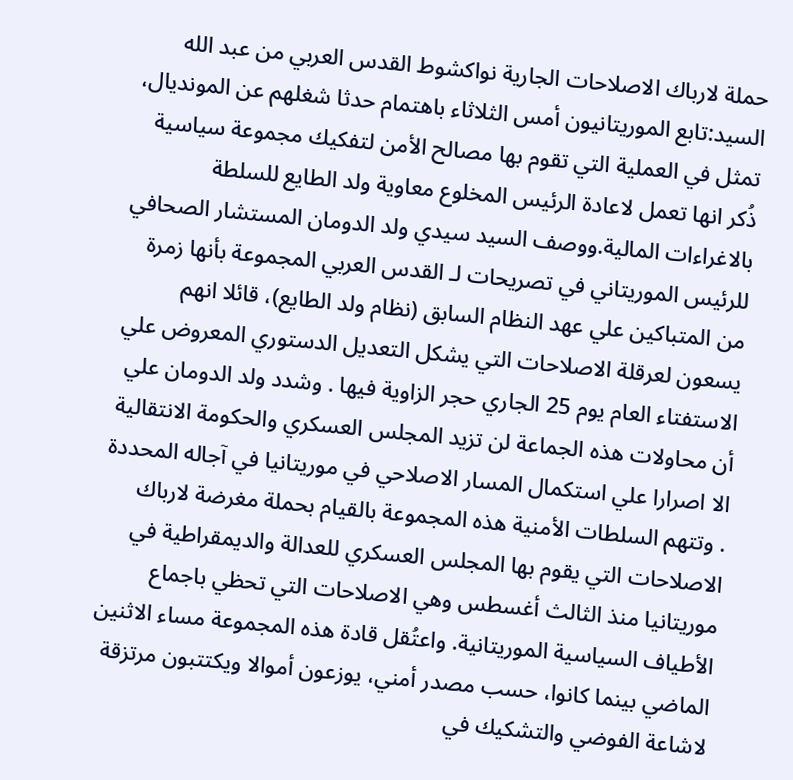حملة لارباك الاصلاحات الجارية نواكشوط القدس العربي من عبد الله السيد:تابع الموريتانيون أمس الثلاثاء باهتمام حدثا شغلهم عن المونديال، تمثل في العملية التي تقوم بها مصالح الأمن لتفكيك مجموعة سياسية ذُكر انها تعمل لاعادة الرئيس المخلوع معاوية ولد الطايع للسلطة بالاغراءات المالية.ووصف السيد سيدي ولد الدومان المستشار الصحافي للرئيس الموريتاني في تصريحات لـ القدس العربي المجموعة بأنها زمرة من المتباكين علي عهد النظام السابق (نظام ولد الطايع)، قائلا انهم يسعون لعرقلة الاصلاحات التي يشكل التعديل الدستوري المعروض علي الاستفتاء العام يوم 25 الجاري حجر الزاوية فيها . وشدد ولد الدومان علي أن محاولات هذه الجماعة لن تزيد المجلس العسكري والحكومة الانتقالية الا اصرارا علي استكمال المسار الاصلاحي في موريتانيا في آجاله المحددة . وتتهم السلطات الأمنية هذه المجموعة بالقيام بحملة مغرضة لارباك الاصلاحات التي يقوم بها المجلس العسكري للعدالة والديمقراطية في موريتانيا منذ الثالث أغسطس وهي الاصلاحات التي تحظي باجماع الأطياف السياسية الموريتانية. واعتُقل قادة هذه المجموعة مساء الاثنين الماضي بينما كانوا، حسب مصدر أمني، يوزعون أموالا ويكتتبون مرتزقة لاشاعة الفوضي والتشكيك في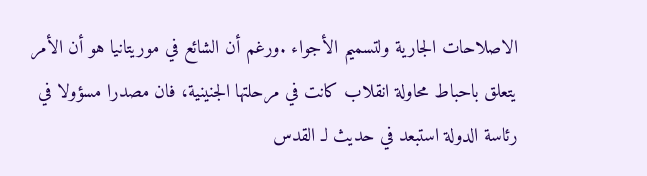الاصلاحات الجارية ولتسميم الأجواء .ورغم أن الشائع في موريتانيا هو أن الأمر يتعلق باحباط محاولة انقلاب كانت في مرحلتها الجنينية، فان مصدرا مسؤولا في رئاسة الدولة استبعد في حديث لـ القدس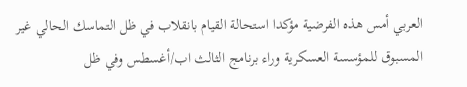العربي أمس هذه الفرضية مؤكدا استحالة القيام بانقلاب في ظل التماسك الحالي غير المسبوق للمؤسسة العسكرية وراء برنامج الثالث اب/أغسطس وفي ظل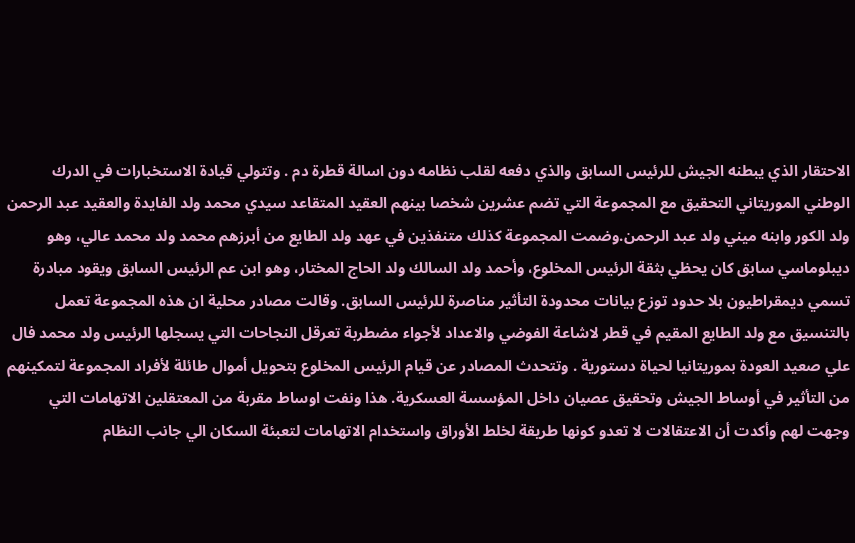الاحتقار الذي يبطنه الجيش للرئيس السابق والذي دفعه لقلب نظامه دون اسالة قطرة دم . وتتولي قيادة الاستخبارات في الدرك الوطني الموريتاني التحقيق مع المجموعة التي تضم عشرين شخصا بينهم العقيد المتقاعد سيدي محمد ولد الفايدة والعقيد عبد الرحمن ولد الكور وابنه ميني ولد عبد الرحمن.وضمت المجموعة كذلك متنفذين في عهد ولد الطايع من أبرزهم محمد ولد محمد عالي، وهو ديبلوماسي سابق كان يحظي بثقة الرئيس المخلوع، وأحمد ولد السالك ولد الحاج المختار، وهو ابن عم الرئيس السابق ويقود مبادرة تسمي ديمقراطيون بلا حدود توزع بيانات محدودة التأثير مناصرة للرئيس السابق. وقالت مصادر محلية ان هذه المجموعة تعمل بالتنسيق مع ولد الطايع المقيم في قطر لاشاعة الفوضي والاعداد لأجواء مضطربة تعرقل النجاحات التي يسجلها الرئيس ولد محمد فال علي صعيد العودة بموريتانيا لحياة دستورية . وتتحدث المصادر عن قيام الرئيس المخلوع بتحويل أموال طائلة لأفراد المجموعة لتمكينهم من التأثير في أوساط الجيش وتحقيق عصيان داخل المؤسسة العسكرية. هذا ونفت اوساط مقربة من المعتقلين الاتهامات التي وجهت لهم وأكدت أن الاعتقالات لا تعدو كونها طريقة لخلط الأوراق واستخدام الاتهامات لتعبئة السكان الي جانب النظام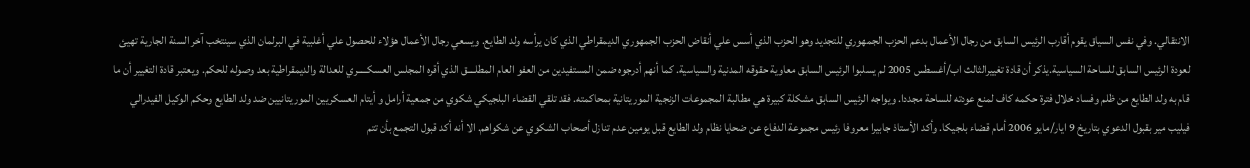الانتقالي. وفي نفس السياق يقوم أقارب الرئيس السابق من رجال الأعمال بدعم الحزب الجمهوري للتجديد وهو الحزب الذي أسس علي أنقاض الحزب الجمهوري الديمقراطي الذي كان يرأسه ولد الطايع. ويسعي رجال الأعمال هؤلاء للحصول علي أغلبية في البرلمان الذي سينتخب آخر السنة الجارية تهيئ لعودة الرئيس السابق للساحة السياسية.يذكر أن قادة تغييرالثالث اب/أغسطس 2005 لم يسلبوا الرئيس السابق معاوية حقوقه المدنية والسياسية. كما أنهم أدرجوه ضمن المستفيدين من العفو العام المطلــــق الذي أقره المجلس العسكـــــري للعدالة والديمقراطية بعد وصوله للحكم. ويعتبر قادة التغيير أن ما قام به ولد الطايع من ظلم وفساد خلال فترة حكمه كاف لمنع عودته للساحة مجددا. ويواجه الرئيس السابق مشكلة كبيرة هي مطالبة المجموعات الزنجية الموريتانية بمحاكمته. فقد تلقي القضاء البلجيكي شكوي من جمعية أرامل و أيتام العسكريين الموريتانيين ضد ولد الطايع وحكم الوكيل الفيدرالي فيليب مير بقبول الدعوي بتاريخ 9 ايار/مايو 2006 أمام قضاء بلجيكا. وأكد الأستاذ جابيرا معروفا رئيس مجموعة الدفاع عن ضحايا نظام ولد الطايع قبل يومين عدم تنازل أصحاب الشكوي عن شكواهم. الا أنه أكد قبول التجمع بأن تتم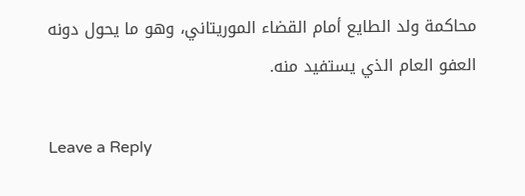محاكمة ولد الطايع أمام القضاء الموريتاني، وهو ما يحول دونه العفو العام الذي يستفيد منه.

Leave a Reply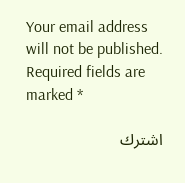Your email address will not be published. Required fields are marked *

اشترك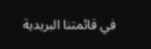في قائمتنا البريدية